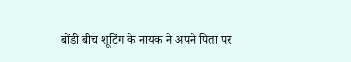बोंडी बीच शूटिंग के नायक ने अपने पिता पर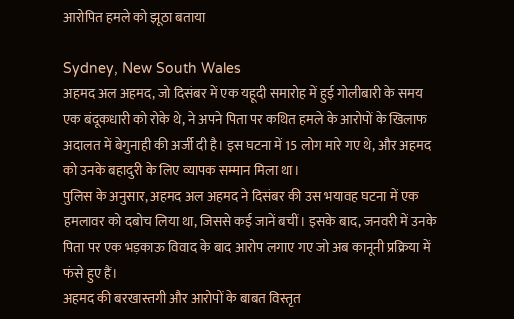आरोपित हमले को झूठा बताया

Sydney, New South Wales
अहमद अल अहमद, जो दिसंबर में एक यहूदी समारोह में हुई गोलीबारी के समय एक बंदूकधारी को रोके थे, ने अपने पिता पर कथित हमले के आरोपों के खिलाफ अदालत में बेगुनाही की अर्जी दी है। इस घटना में 15 लोग मारे गए थे, और अहमद को उनके बहादुरी के लिए व्यापक सम्मान मिला था।
पुलिस के अनुसार, अहमद अल अहमद ने दिसंबर की उस भयावह घटना में एक हमलावर को दबोच लिया था, जिससे कई जानें बचीं। इसके बाद, जनवरी में उनके पिता पर एक भड़काऊ विवाद के बाद आरोप लगाए गए जो अब कानूनी प्रक्रिया में फंसे हुए हैं।
अहमद की बरखास्तगी और आरोपों के बाबत विस्तृत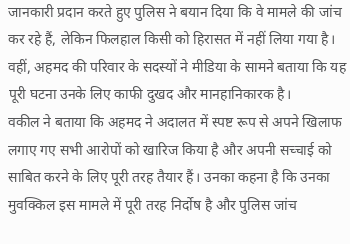जानकारी प्रदान करते हुए पुलिस ने बयान दिया कि वे मामले की जांच कर रहे हैं, लेकिन फिलहाल किसी को हिरासत में नहीं लिया गया है। वहीं, अहमद की परिवार के सदस्यों ने मीडिया के सामने बताया कि यह पूरी घटना उनके लिए काफी दुखद और मानहानिकारक है।
वकील ने बताया कि अहमद ने अदालत में स्पष्ट रूप से अपने खिलाफ लगाए गए सभी आरोपों को खारिज किया है और अपनी सच्चाई को साबित करने के लिए पूरी तरह तैयार हैं। उनका कहना है कि उनका मुवक्किल इस मामले में पूरी तरह निर्दोष है और पुलिस जांच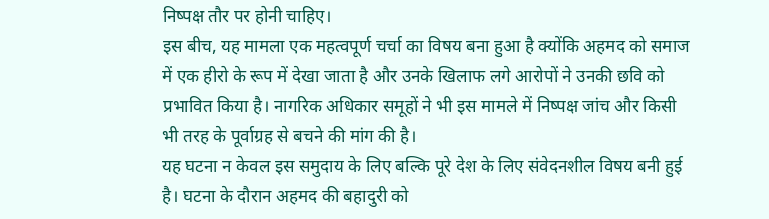निष्पक्ष तौर पर होनी चाहिए।
इस बीच, यह मामला एक महत्वपूर्ण चर्चा का विषय बना हुआ है क्योंकि अहमद को समाज में एक हीरो के रूप में देखा जाता है और उनके खिलाफ लगे आरोपों ने उनकी छवि को प्रभावित किया है। नागरिक अधिकार समूहों ने भी इस मामले में निष्पक्ष जांच और किसी भी तरह के पूर्वाग्रह से बचने की मांग की है।
यह घटना न केवल इस समुदाय के लिए बल्कि पूरे देश के लिए संवेदनशील विषय बनी हुई है। घटना के दौरान अहमद की बहादुरी को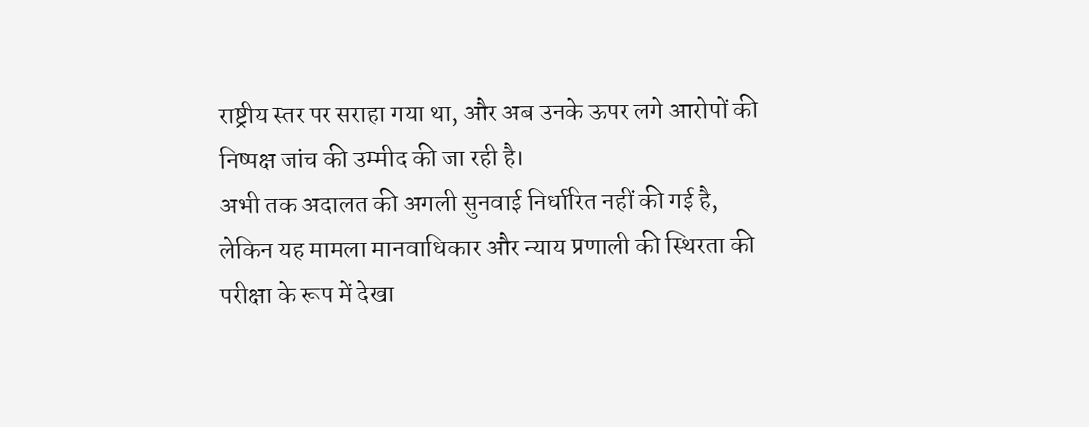राष्ट्रीय स्तर पर सराहा गया था, और अब उनके ऊपर लगे आरोपों की निष्पक्ष जांच की उम्मीद की जा रही है।
अभी तक अदालत की अगली सुनवाई निर्धारित नहीं की गई है, लेकिन यह मामला मानवाधिकार और न्याय प्रणाली की स्थिरता की परीक्षा के रूप में देखा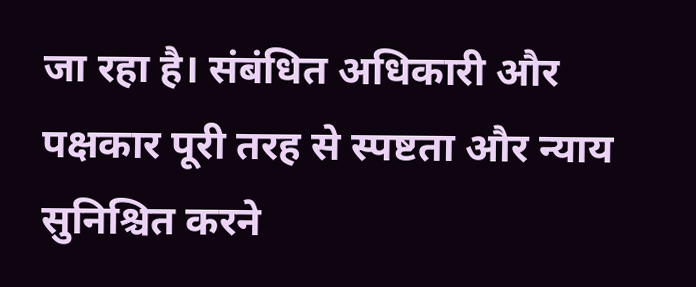जा रहा है। संबंधित अधिकारी और पक्षकार पूरी तरह से स्पष्टता और न्याय सुनिश्चित करने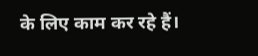के लिए काम कर रहे हैं।